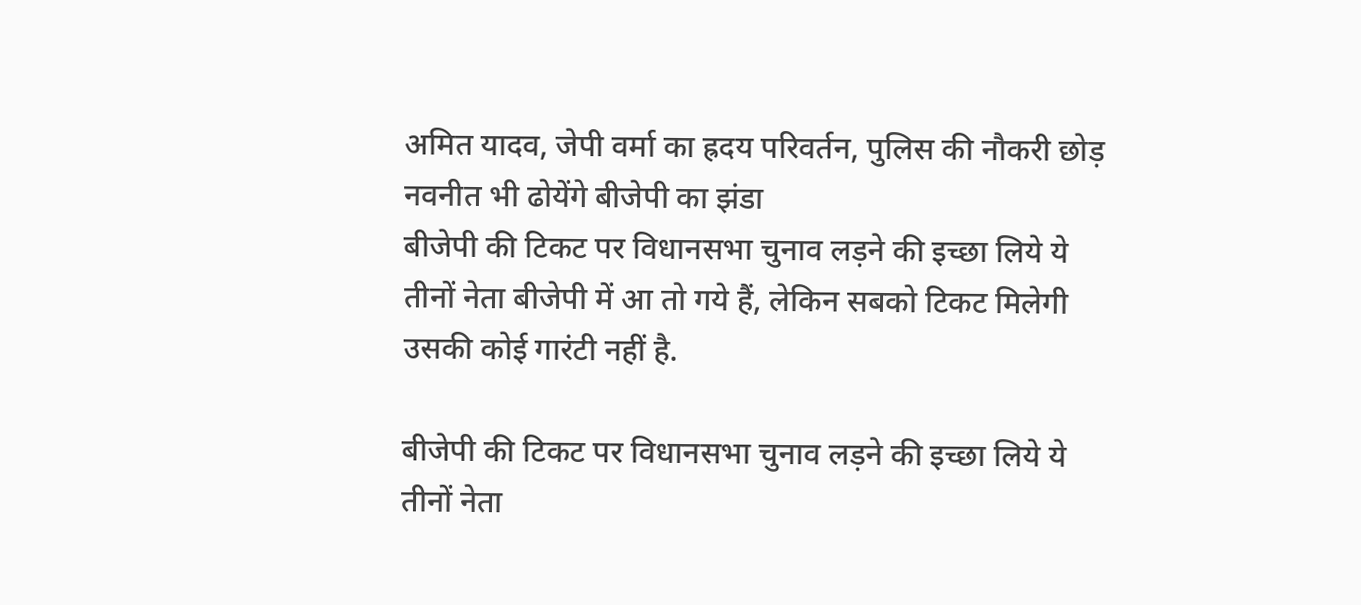अमित यादव, जेपी वर्मा का ह्रदय परिवर्तन, पुलिस की नौकरी छोड़ नवनीत भी ढोयेंगे बीजेपी का झंडा
बीजेपी की टिकट पर विधानसभा चुनाव लड़ने की इच्छा लिये ये तीनों नेता बीजेपी में आ तो गये हैं, लेकिन सबको टिकट मिलेगी उसकी कोई गारंटी नहीं है.

बीजेपी की टिकट पर विधानसभा चुनाव लड़ने की इच्छा लिये ये तीनों नेता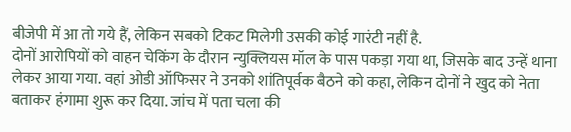बीजेपी में आ तो गये हैं, लेकिन सबको टिकट मिलेगी उसकी कोई गारंटी नहीं है.
दोनों आरोपियों को वाहन चेकिंग के दौरान न्युक्लियस मॉल के पास पकड़ा गया था, जिसके बाद उन्हें थाना लेकर आया गया. वहां ओडी ऑफिसर ने उनको शांतिपूर्वक बैठने को कहा, लेकिन दोनों ने खुद को नेता बताकर हंगामा शुरू कर दिया. जांच में पता चला की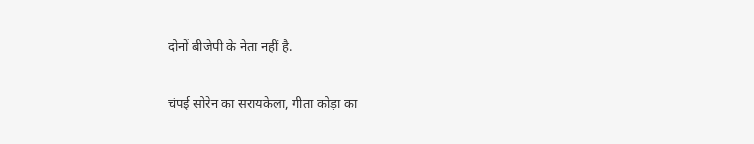दोनों बीजेपी के नेता नहीं है.

चंपई सोरेन का सरायकेला, गीता कोड़ा का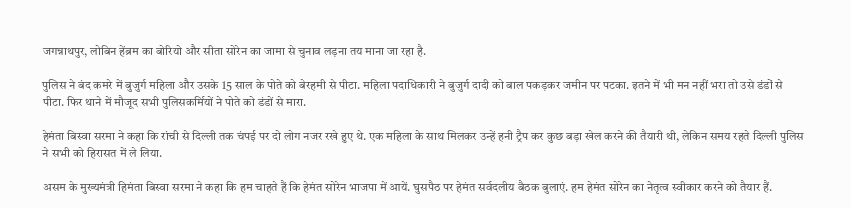जगन्नाथपुर, लोबिन हेंब्रम का बोरियो और सीता सोरेन का जामा से चुनाव लड़ना तय माना जा रहा है.

पुलिस ने बंद कमरे में बुजुर्ग महिला और उसके 15 साल के पोते को बेरहमी से पीटा. महिला पदाधिकारी ने बुजुर्ग दादी को बाल पकड़कर जमीन पर पटका. इतने में भी मन नहीं भरा तो उसे डंडों से पीटा. फिर थाने में मौजूद सभी पुलिसकर्मियों ने पोते को डंडों से मारा.

हेमंता बिस्वा सरमा ने कहा कि रांची से दिल्ली तक चंपई पर दो लोग नजर रखे हुए थे. एक महिला के साथ मिलकर उन्हें हनी ट्रैप कर कुछ बड़ा खेल करने की तैयारी थी, लेकिन समय रहते दिल्ली पुलिस ने सभी को हिरासत में ले लिया.

असम के मुख्यमंत्री हिमंता बिस्वा सरमा ने कहा कि हम चाहते हैं कि हेमंत सोरेन भाजपा में आयें. घुसपैठ पर हेमंत सर्वदलीय बैठक बुलाएं. हम हेमंत सोरेन का नेतृत्व स्वीकार करने को तैयार हैं.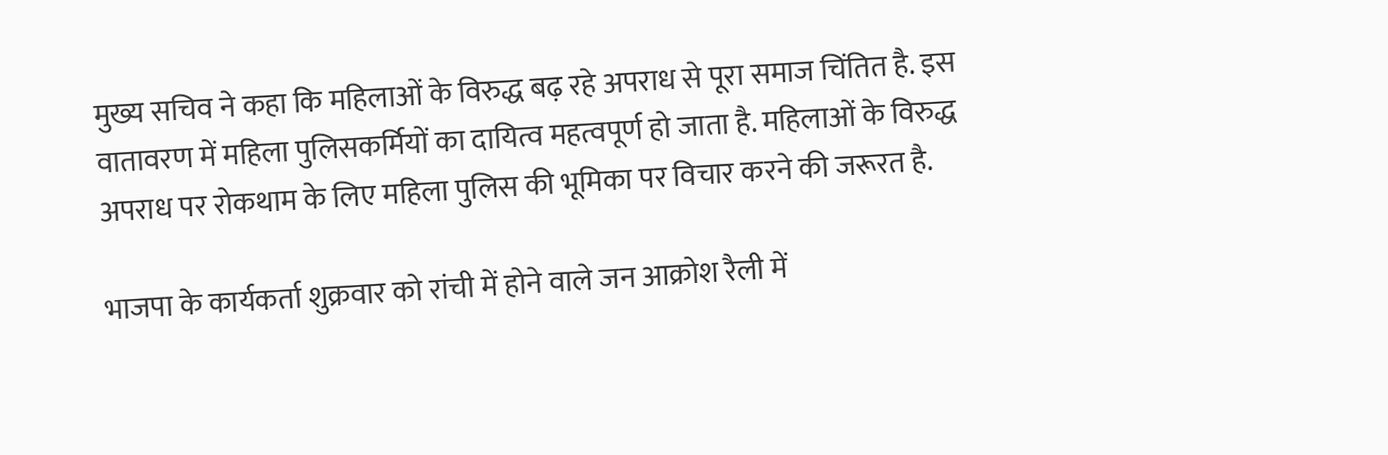मुख्य सचिव ने कहा कि महिलाओं के विरुद्ध बढ़ रहे अपराध से पूरा समाज चिंतित है. इस वातावरण में महिला पुलिसकर्मियों का दायित्व महत्वपूर्ण हो जाता है. महिलाओं के विरुद्ध अपराध पर रोकथाम के लिए महिला पुलिस की भूमिका पर विचार करने की जरूरत है.

भाजपा के कार्यकर्ता शुक्रवार को रांची में होने वाले जन आक्रोश रैली में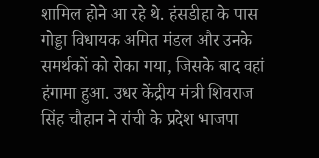शामिल होने आ रहे थे. हंसडीहा के पास गोड्डा विधायक अमित मंडल और उनके समर्थकों को रोका गया, जिसके बाद वहां हंगामा हुआ. उधर केंद्रीय मंत्री शिवराज सिंह चौहान ने रांची के प्रदेश भाजपा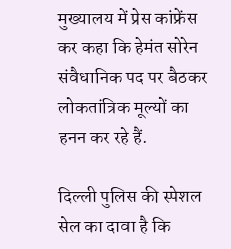मुख्यालय में प्रेस कांफ्रेंस कर कहा कि हेमंत सोरेन संवैधानिक पद पर बैठकर लोकतांत्रिक मूल्यों का हनन कर रहे हैं.

दिल्ली पुलिस की स्पेशल सेल का दावा है कि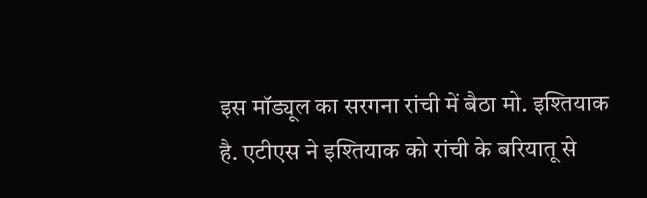इस मॉड्यूल का सरगना रांची में बैठा मो. इश्तियाक है. एटीएस ने इश्तियाक को रांची के बरियातू से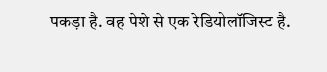पकड़ा है. वह पेशे से एक रेडियोलॉजिस्ट है.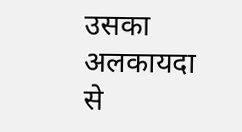उसका अलकायदा से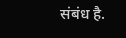संबंध है.